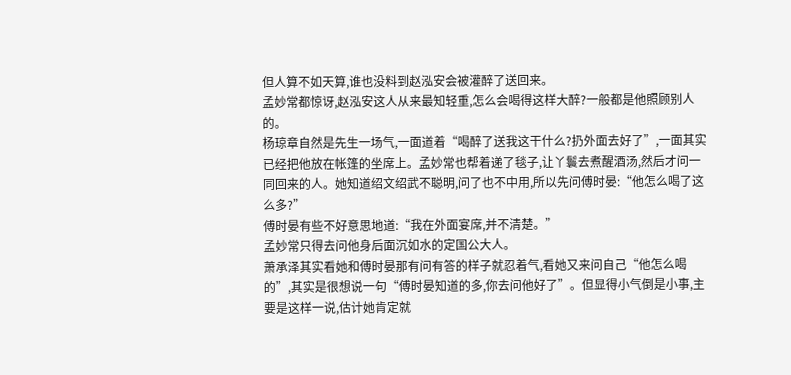但人算不如天算,谁也没料到赵泓安会被灌醉了送回来。
孟妙常都惊讶,赵泓安这人从来最知轻重,怎么会喝得这样大醉?一般都是他照顾别人的。
杨琼章自然是先生一场气,一面道着“喝醉了送我这干什么?扔外面去好了”,一面其实已经把他放在帐篷的坐席上。孟妙常也帮着递了毯子,让丫鬟去煮醒酒汤,然后才问一同回来的人。她知道绍文绍武不聪明,问了也不中用,所以先问傅时晏:“他怎么喝了这么多?”
傅时晏有些不好意思地道:“我在外面宴席,并不清楚。”
孟妙常只得去问他身后面沉如水的定国公大人。
萧承泽其实看她和傅时晏那有问有答的样子就忍着气,看她又来问自己“他怎么喝的”,其实是很想说一句“傅时晏知道的多,你去问他好了”。但显得小气倒是小事,主要是这样一说,估计她肯定就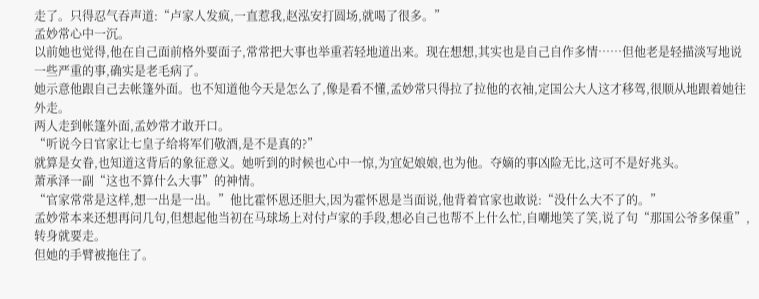走了。只得忍气吞声道:“卢家人发疯,一直惹我,赵泓安打圆场,就喝了很多。”
孟妙常心中一沉。
以前她也觉得,他在自己面前格外要面子,常常把大事也举重若轻地道出来。现在想想,其实也是自己自作多情……但他老是轻描淡写地说一些严重的事,确实是老毛病了。
她示意他跟自己去帐篷外面。也不知道他今天是怎么了,像是看不懂,孟妙常只得拉了拉他的衣袖,定国公大人这才移驾,很顺从地跟着她往外走。
两人走到帐篷外面,孟妙常才敢开口。
“听说今日官家让七皇子给将军们敬酒,是不是真的?”
就算是女眷,也知道这背后的象征意义。她听到的时候也心中一惊,为宜妃娘娘,也为他。夺嫡的事凶险无比,这可不是好兆头。
萧承泽一副“这也不算什么大事”的神情。
“官家常常是这样,想一出是一出。”他比霍怀恩还胆大,因为霍怀恩是当面说,他背着官家也敢说:“没什么大不了的。”
孟妙常本来还想再问几句,但想起他当初在马球场上对付卢家的手段,想必自己也帮不上什么忙,自嘲地笑了笑,说了句“那国公爷多保重”,转身就要走。
但她的手臂被拖住了。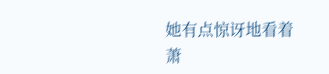她有点惊讶地看着萧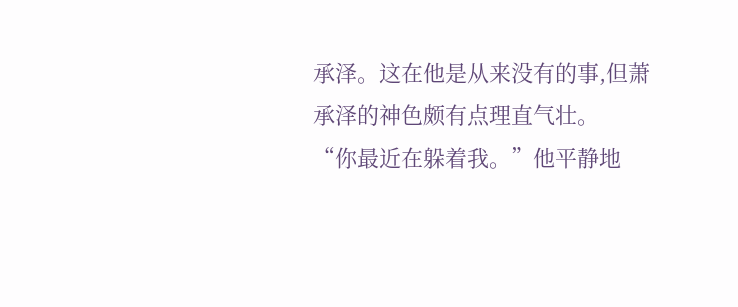承泽。这在他是从来没有的事,但萧承泽的神色颇有点理直气壮。
“你最近在躲着我。”他平静地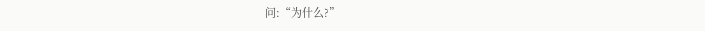问:“为什么?”